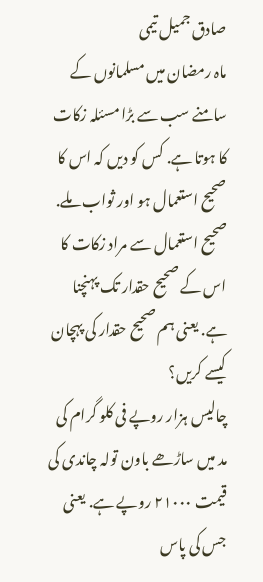صادق جمیل تیمی
ماہ رمضان میں مسلمانوں کے سامنے سب سے بڑا مسئلہ زکات کا ہوتا ہے. کس کو دیں کہ اس کا صحیح استعمال ہو اور ثواب ملے. صحیح استعمال سے مراد زکات کا اس کے صحیح حقدار تک پہنچنا ہے. یعنی ہم صحیح حقدار کی پہچان کیسے کریں؟
چالیس ہزار روپے فی کلو گرام کی مد میں ساڑھے باون تولہ چاندی کی قیمت ٢١٠٠٠ روپے ہے. یعنی جس کی پاس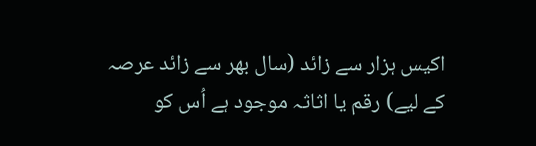اکیس ہزار سے زائد (سال بھر سے زائد عرصہ کے لیے) رقم یا اثاثہ موجود ہے اُس کو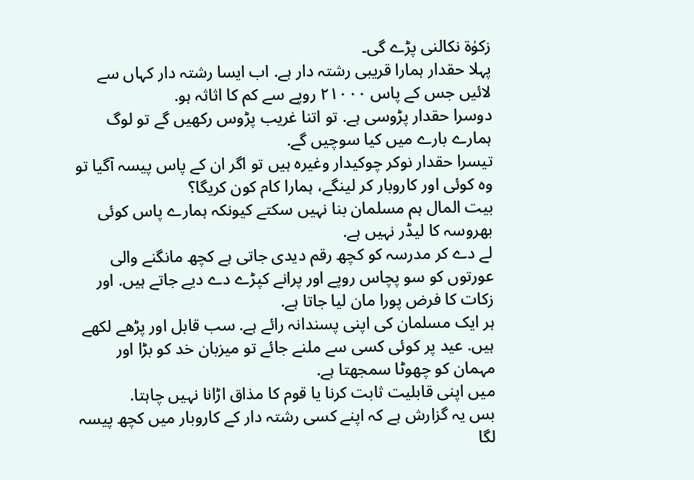زکوٰۃ نکالنی پڑے گی۔
پہلا حقدار ہمارا قریبی رشتہ دار ہے. اب ایسا رشتہ دار کہاں سے لائیں جس کے پاس ٢١٠٠٠ روپے سے کم کا اثاثہ ہو.
دوسرا حقدار پڑوسی ہے. تو اتنا غریب پڑوس رکھیں گے تو لوگ ہمارے بارے میں کیا سوچیں گے.
تیسرا حقدار نوکر چوکیدار وغیرہ ہیں تو اگر ان کے پاس پیسہ آگیا تو وہ کوئی اور کاروبار کر لینگے، ہمارا کام کون کریگا؟
بیت المال ہم مسلمان بنا نہیں سکتے کیونکہ ہمارے پاس کوئی بھروسہ کا لیڈر نہیں ہے.
لے دے کر مدرسہ کو کچھ رقم دیدی جاتی ہے کچھ مانگنے والی عورتوں کو سو پچاس روپے اور پرانے کپڑے دے دیے جاتے ہیں. اور زکات کا فرض پورا مان لیا جاتا ہے.
ہر ایک مسلمان کی اپنی پسندانہ رائے ہے. سب قابل اور پڑھے لکھے ہیں. عید پر کوئی کسی سے ملنے جائے تو میزبان خد کو بڑا اور مہمان کو چھوٹا سمجھتا ہے.
میں اپنی قابلیت ثابت کرنا یا قوم کا مذاق اڑانا نہیں چاہتا.
بس یہ گزارش ہے کہ اپنے کسی رشتہ دار کے کاروبار میں کچھ پیسہ لگا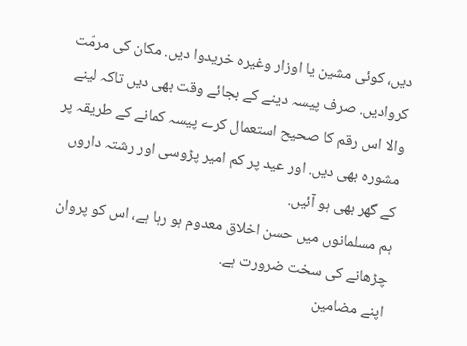دیں، کوئی مشین یا اوزار وغیرہ خریدوا دیں. مکان کی مرمّت کروادیں. صرف پیسہ دینے کے بجائے وقت بھی دیں تاکہ لینے والا اس رقم کا صحیح استعمال کرے پیسہ کمانے کے طریقہ پر مشورہ بھی دیں. اور عید پر کم امیر پڑوسی اور رشتہ داروں کے گھر بھی ہو آئیں.
ہم مسلمانوں میں حسن اخلاق معدوم ہو رہا ہے، اس کو پروان چڑھانے کی سخت ضرورت ہے.
اپنے مضامین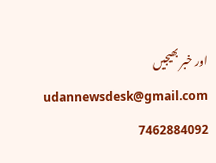اور خبر بھیجیں
udannewsdesk@gmail.com
7462884092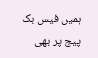ہمیں فیس بک پیج پر بھی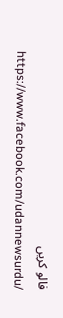فالو کریں
https://www.facebook.com/udannewsurdu/